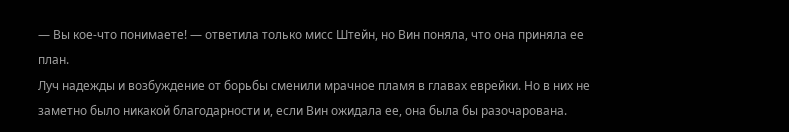— Вы кое-что понимаете! — ответила только мисс Штейн, но Вин поняла, что она приняла ее план.
Луч надежды и возбуждение от борьбы сменили мрачное пламя в главах еврейки. Но в них не заметно было никакой благодарности и, если Вин ожидала ее, она была бы разочарована.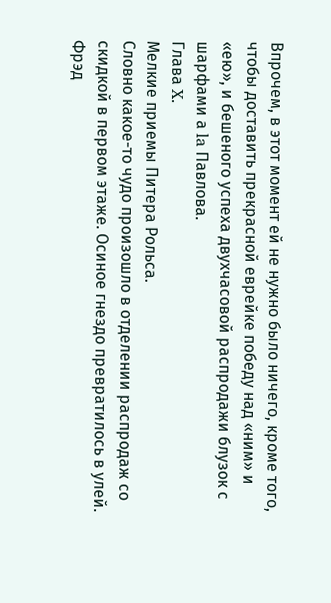Впрочем, в этот момент ей не нужно было ничего, кроме того, чтобы доставить прекрасной еврейке победу над «ним» и «ею», и бешеного успеха двухчасовой распродажи блузок с шарфами а la Павлова.
Глава X.
Мелкие приемы Питера Рольса.
Словно какое-то чудо произошло в отделении распродаж со скидкой в первом этаже. Осиное гнездо превратилось в улей. Фрэд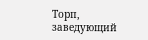Торп, заведующий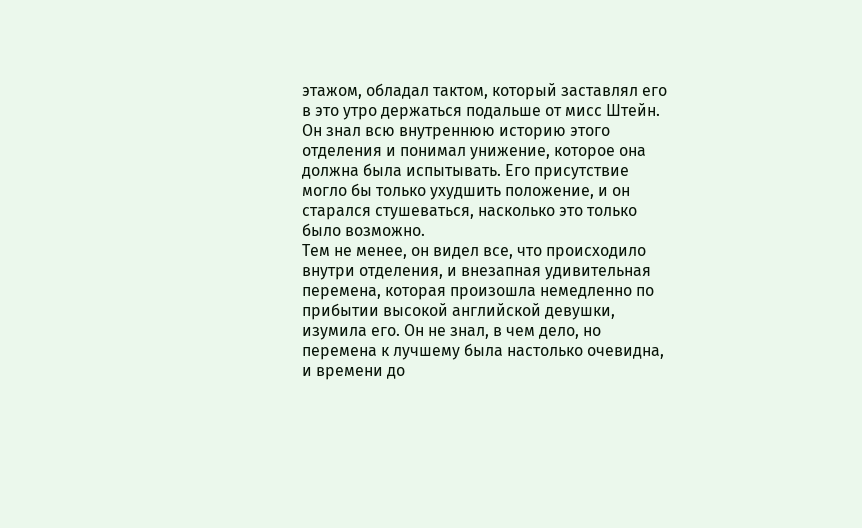этажом, обладал тактом, который заставлял его в это утро держаться подальше от мисс Штейн. Он знал всю внутреннюю историю этого отделения и понимал унижение, которое она должна была испытывать. Его присутствие могло бы только ухудшить положение, и он старался стушеваться, насколько это только было возможно.
Тем не менее, он видел все, что происходило внутри отделения, и внезапная удивительная перемена, которая произошла немедленно по прибытии высокой английской девушки, изумила его. Он не знал, в чем дело, но перемена к лучшему была настолько очевидна, и времени до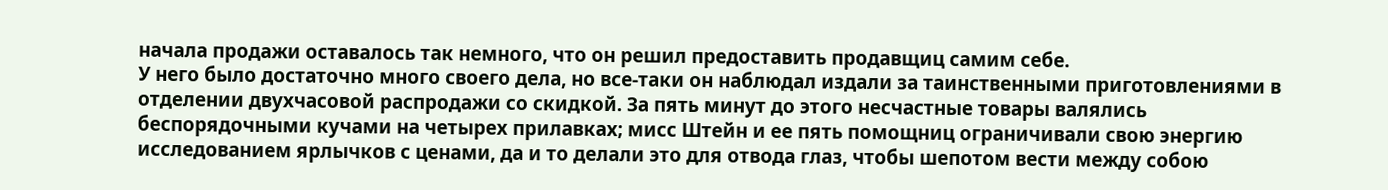начала продажи оставалось так немного, что он решил предоставить продавщиц самим себе.
У него было достаточно много своего дела, но все-таки он наблюдал издали за таинственными приготовлениями в отделении двухчасовой распродажи со скидкой. За пять минут до этого несчастные товары валялись беспорядочными кучами на четырех прилавках; мисс Штейн и ее пять помощниц ограничивали свою энергию исследованием ярлычков с ценами, да и то делали это для отвода глаз, чтобы шепотом вести между собою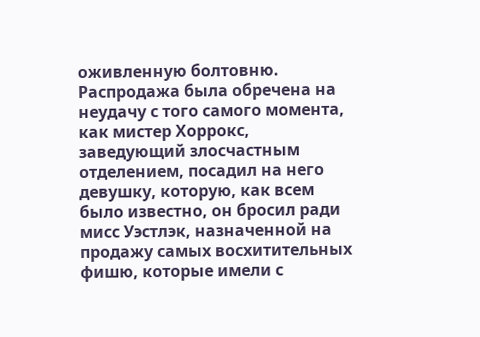оживленную болтовню. Распродажа была обречена на неудачу с того самого момента, как мистер Хоррокс, заведующий злосчастным отделением, посадил на него девушку, которую, как всем было известно, он бросил ради мисс Уэстлэк, назначенной на продажу самых восхитительных фишю, которые имели с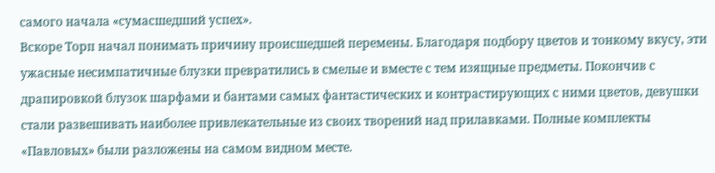самого начала «сумасшедший успех».
Вскоре Торп начал понимать причину происшедшей перемены. Благодаря подбору цветов и тонкому вкусу, эти ужасные несимпатичные блузки превратились в смелые и вместе с тем изящные предметы. Покончив с драпировкой блузок шарфами и бантами самых фантастических и контрастирующих с ними цветов, девушки стали развешивать наиболее привлекательные из своих творений над прилавками. Полные комплекты «Павловых» были разложены на самом видном месте.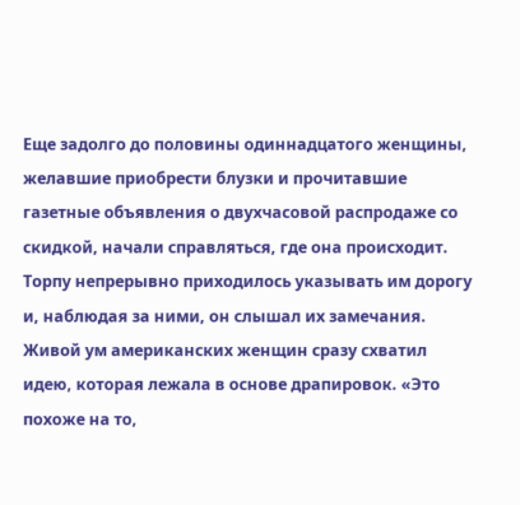Еще задолго до половины одиннадцатого женщины, желавшие приобрести блузки и прочитавшие газетные объявления о двухчасовой распродаже со скидкой, начали справляться, где она происходит. Торпу непрерывно приходилось указывать им дорогу и, наблюдая за ними, он слышал их замечания.
Живой ум американских женщин сразу схватил идею, которая лежала в основе драпировок. «Это похоже на то,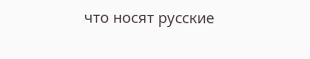что носят русские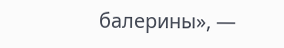балерины», —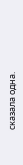сказала одна.